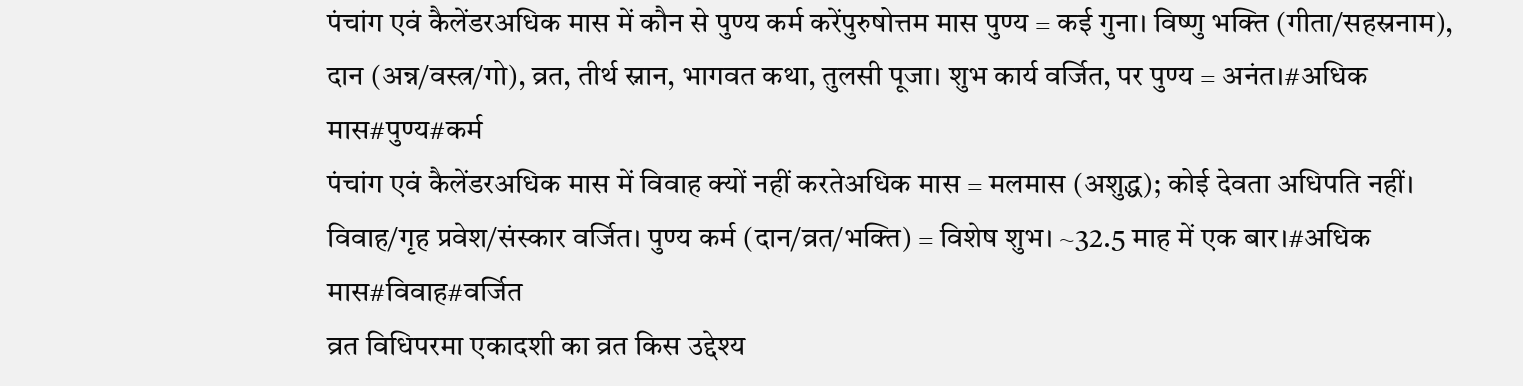पंचांग एवं कैलेंडरअधिक मास में कौन से पुण्य कर्म करेंपुरुषोत्तम मास पुण्य = कई गुना। विष्णु भक्ति (गीता/सहस्रनाम), दान (अन्न/वस्त्र/गो), व्रत, तीर्थ स्नान, भागवत कथा, तुलसी पूजा। शुभ कार्य वर्जित, पर पुण्य = अनंत।#अधिक मास#पुण्य#कर्म
पंचांग एवं कैलेंडरअधिक मास में विवाह क्यों नहीं करतेअधिक मास = मलमास (अशुद्ध); कोई देवता अधिपति नहीं। विवाह/गृह प्रवेश/संस्कार वर्जित। पुण्य कर्म (दान/व्रत/भक्ति) = विशेष शुभ। ~32.5 माह में एक बार।#अधिक मास#विवाह#वर्जित
व्रत विधिपरमा एकादशी का व्रत किस उद्देश्य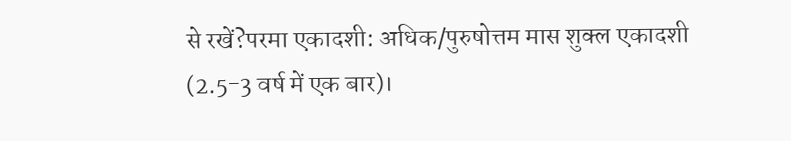से रखें?परमा एकादशी: अधिक/पुरुषोत्तम मास शुक्ल एकादशी (2.5-3 वर्ष में एक बार)।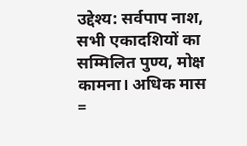उद्देश्य: सर्वपाप नाश, सभी एकादशियों का सम्मिलित पुण्य, मोक्ष कामना। अधिक मास =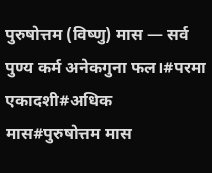पुरुषोत्तम (विष्णु) मास — सर्व पुण्य कर्म अनेकगुना फल।#परमा एकादशी#अधिक मास#पुरुषोत्तम मास